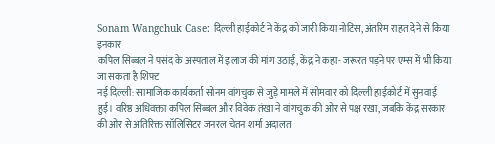Sonam Wangchuk Case: दिल्ली हाईकोर्ट ने केंद्र को जारी किया नोटिस, अंतरिम राहत देने से किया इनकार
कपिल सिब्बल ने पसंद के अस्पताल में इलाज की मांग उठाई, केंद्र ने कहा- जरूरत पड़ने पर एम्स में भी किया जा सकता है शिफ्ट
नई दिल्ली: सामाजिक कार्यकर्ता सोनम वांगचुक से जुड़े मामले में सोमवार को दिल्ली हाईकोर्ट में सुनवाई हुई। वरिष्ठ अधिवक्ता कपिल सिब्बल और विवेक तंखा ने वांगचुक की ओर से पक्ष रखा, जबकि केंद्र सरकार की ओर से अतिरिक्त सॉलिसिटर जनरल चेतन शर्मा अदालत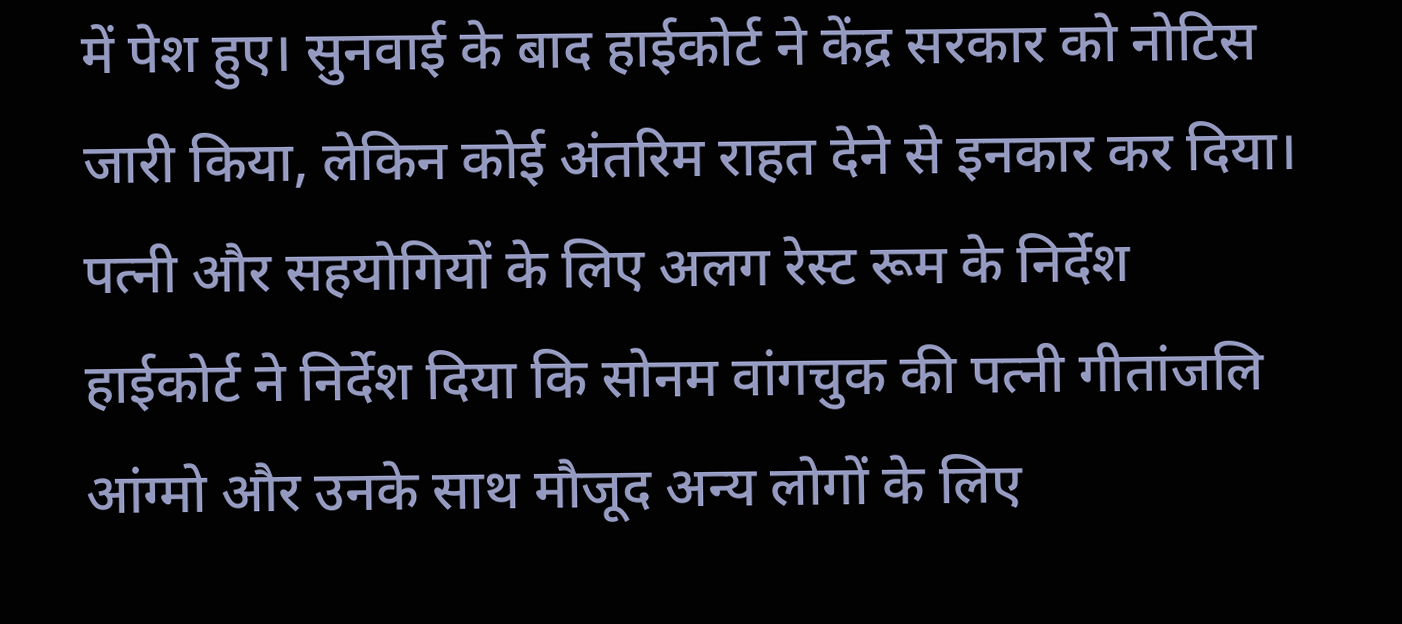में पेश हुए। सुनवाई के बाद हाईकोर्ट ने केंद्र सरकार को नोटिस जारी किया, लेकिन कोई अंतरिम राहत देने से इनकार कर दिया।
पत्नी और सहयोगियों के लिए अलग रेस्ट रूम के निर्देश
हाईकोर्ट ने निर्देश दिया कि सोनम वांगचुक की पत्नी गीतांजलि आंग्मो और उनके साथ मौजूद अन्य लोगों के लिए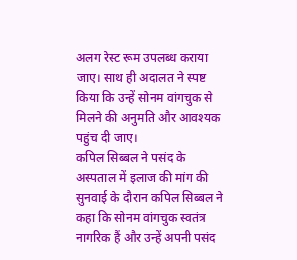अलग रेस्ट रूम उपलब्ध कराया जाए। साथ ही अदालत ने स्पष्ट किया कि उन्हें सोनम वांगचुक से मिलने की अनुमति और आवश्यक पहुंच दी जाए।
कपिल सिब्बल ने पसंद के अस्पताल में इलाज की मांग की
सुनवाई के दौरान कपिल सिब्बल ने कहा कि सोनम वांगचुक स्वतंत्र नागरिक हैं और उन्हें अपनी पसंद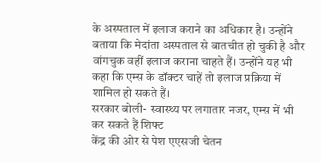के अस्पताल में इलाज कराने का अधिकार है। उन्होंने बताया कि मेदांता अस्पताल से बातचीत हो चुकी है और वांगचुक वहीं इलाज कराना चाहते हैं। उन्होंने यह भी कहा कि एम्स के डॉक्टर चाहें तो इलाज प्रक्रिया में शामिल हो सकते हैं।
सरकार बोली- स्वास्थ्य पर लगातार नजर, एम्स में भी कर सकते हैं शिफ्ट
केंद्र की ओर से पेश एएसजी चेतन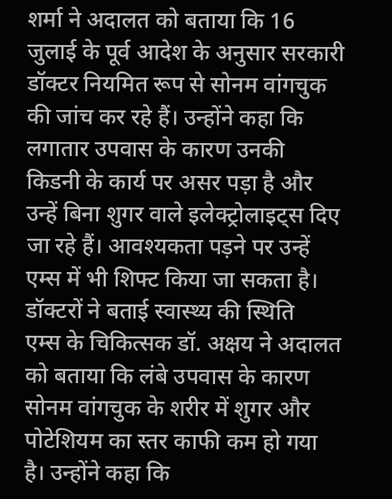शर्मा ने अदालत को बताया कि 16 जुलाई के पूर्व आदेश के अनुसार सरकारी डॉक्टर नियमित रूप से सोनम वांगचुक की जांच कर रहे हैं। उन्होंने कहा कि लगातार उपवास के कारण उनकी किडनी के कार्य पर असर पड़ा है और उन्हें बिना शुगर वाले इलेक्ट्रोलाइट्स दिए जा रहे हैं। आवश्यकता पड़ने पर उन्हें एम्स में भी शिफ्ट किया जा सकता है।
डॉक्टरों ने बताई स्वास्थ्य की स्थिति
एम्स के चिकित्सक डॉ. अक्षय ने अदालत को बताया कि लंबे उपवास के कारण सोनम वांगचुक के शरीर में शुगर और पोटेशियम का स्तर काफी कम हो गया है। उन्होंने कहा कि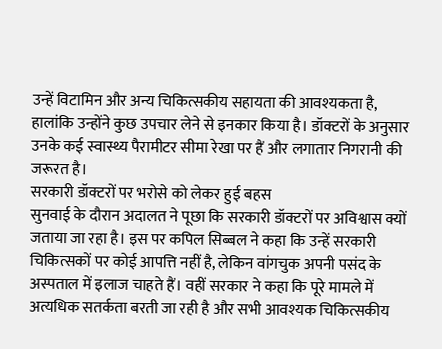उन्हें विटामिन और अन्य चिकित्सकीय सहायता की आवश्यकता है, हालांकि उन्होंने कुछ उपचार लेने से इनकार किया है। डॉक्टरों के अनुसार उनके कई स्वास्थ्य पैरामीटर सीमा रेखा पर हैं और लगातार निगरानी की जरूरत है।
सरकारी डॉक्टरों पर भरोसे को लेकर हुई बहस
सुनवाई के दौरान अदालत ने पूछा कि सरकारी डॉक्टरों पर अविश्वास क्यों जताया जा रहा है। इस पर कपिल सिब्बल ने कहा कि उन्हें सरकारी चिकित्सकों पर कोई आपत्ति नहीं है, लेकिन वांगचुक अपनी पसंद के अस्पताल में इलाज चाहते हैं। वहीं सरकार ने कहा कि पूरे मामले में अत्यधिक सतर्कता बरती जा रही है और सभी आवश्यक चिकित्सकीय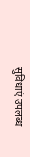सुविधाएं उपलब्ध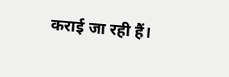कराई जा रही हैं।